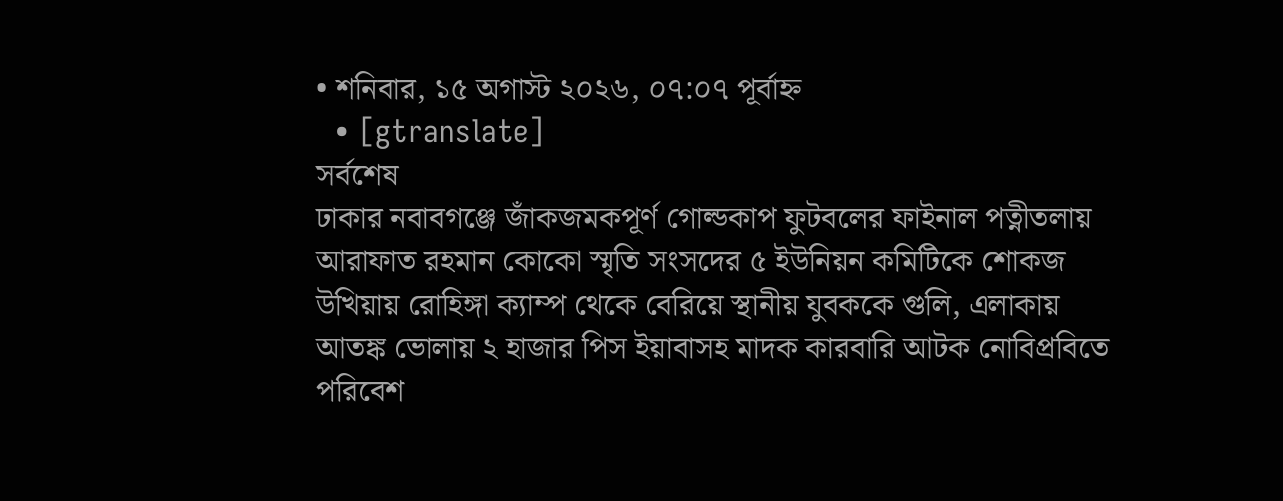• শনিবার, ১৫ অগাস্ট ২০২৬, ০৭:০৭ পূর্বাহ্ন
  • [gtranslate]
সর্বশেষ
ঢাকার নবাবগঞ্জে জাঁকজমকপূর্ণ গোল্ডকাপ ফুটবলের ফাইনাল পত্নীতলায় আরাফাত রহমান কোকো স্মৃতি সংসদের ৫ ইউনিয়ন কমিটিকে শোকজ উখিয়ায় রোহিঙ্গা ক্যাম্প থেকে বেরিয়ে স্থানীয় যুবককে গুলি, এলাকায় আতঙ্ক ভোলায় ২ হাজার পিস ইয়াবাসহ মাদক কারবারি আটক নোবিপ্রবিতে পরিবেশ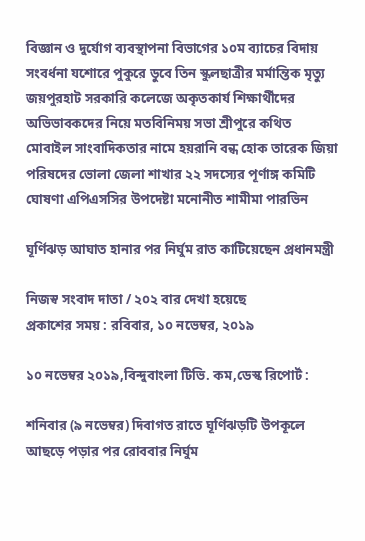বিজ্ঞান ও দুর্যোগ ব্যবস্থাপনা বিভাগের ১০ম ব্যাচের বিদায় সংবর্ধনা যশোরে পুকুরে ডুবে তিন স্কুলছাত্রীর মর্মান্তিক মৃত্যু জয়পুরহাট সরকারি কলেজে অকৃতকার্য শিক্ষার্থীদের অভিভাবকদের নিয়ে মতবিনিময় সভা শ্রীপুরে কথিত মোবাইল সাংবাদিকতার নামে হয়রানি বন্ধ হোক তারেক জিয়া পরিষদের ভোলা জেলা শাখার ২২ সদস্যের পূর্ণাঙ্গ কমিটি ঘোষণা এপিএসসির উপদেষ্টা মনোনীত শামীমা পারভিন

ঘূর্ণিঝড় আঘাত হানার পর নির্ঘুম রাত কাটিয়েছেন প্রধানমন্ত্রী

নিজস্ব সংবাদ দাতা / ২০২ বার দেখা হয়েছে
প্রকাশের সময় : রবিবার, ১০ নভেম্বর, ২০১৯

১০ নভেম্বর ২০১৯,বিন্দুবাংলা টিভি. কম,ডেস্ক রিপোর্ট :

শনিবার (৯ নভেম্বর) দিবাগত রাতে ঘূর্ণিঝড়টি উপকূলে আছড়ে পড়ার পর রোববার নির্ঘুম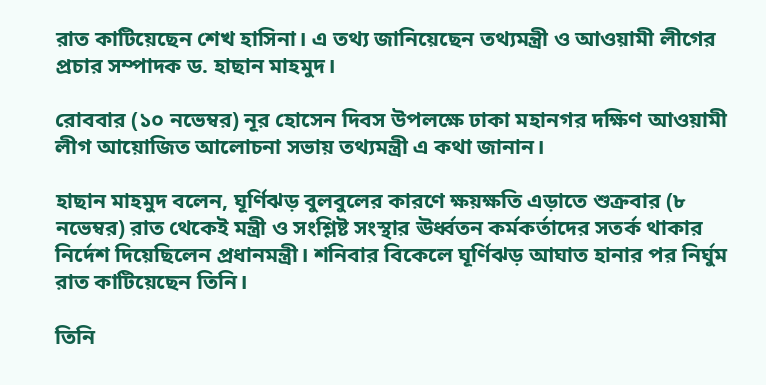রাত কাটিয়েছেন শেখ হাসিনা। এ তথ্য জানিয়েছেন তথ্যমন্ত্রী ও আওয়ামী লীগের প্রচার সম্পাদক ড. হাছান মাহমুদ।

রোববার (১০ নভেম্বর) নূর হোসেন দিবস উপলক্ষে ঢাকা মহানগর দক্ষিণ আওয়ামী লীগ আয়োজিত আলোচনা সভায় তথ্যমন্ত্রী এ কথা জানান।

হাছান মাহমুদ বলেন, ঘূর্ণিঝড় বুলবুলের কারণে ক্ষয়ক্ষতি এড়াতে শুক্রবার (৮ নভেম্বর) রাত থেকেই মন্ত্রী ও সংশ্লিষ্ট সংস্থার ঊর্ধ্বতন কর্মকর্তাদের সতর্ক থাকার নির্দেশ দিয়েছিলেন প্রধানমন্ত্রী। শনিবার বিকেলে ঘূর্ণিঝড় আঘাত হানার পর নির্ঘুম রাত কাটিয়েছেন তিনি।

তিনি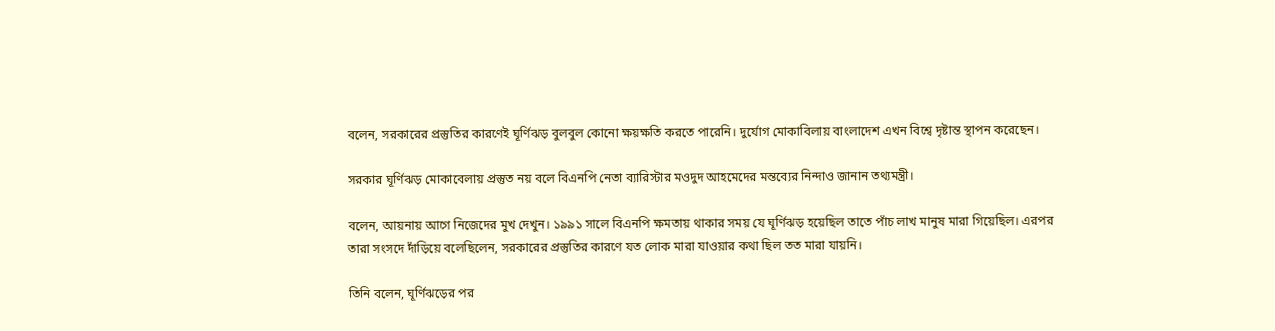বলেন, সরকারের প্রস্তুতির কারণেই ঘূর্ণিঝড় বুলবুল কোনো ক্ষয়ক্ষতি করতে পারেনি। দুর্যোগ মোকাবিলায় বাংলাদেশ এখন বিশ্বে দৃষ্টান্ত স্থাপন করেছেন।

সরকার ঘূর্ণিঝড় মোকাবেলায় প্রস্তুত নয় বলে বিএনপি নেতা ব্যারিস্টার মওদুদ আহমেদের মন্তব্যের নিন্দাও জানান তথ্যমন্ত্রী।

বলেন, আয়নায় আগে নিজেদের মুখ দেখুন। ১৯৯১ সালে বিএনপি ক্ষমতায় থাকার সময় যে ঘূর্ণিঝড় হয়েছিল তাতে পাঁচ লাখ মানুষ মারা গিয়েছিল। এরপর তারা সংসদে দাঁড়িয়ে বলেছিলেন, সরকারের প্রস্তুতির কারণে যত লোক মারা যাওয়ার কথা ছিল তত মারা যায়নি।

তিনি বলেন, ঘূর্ণিঝড়ের পর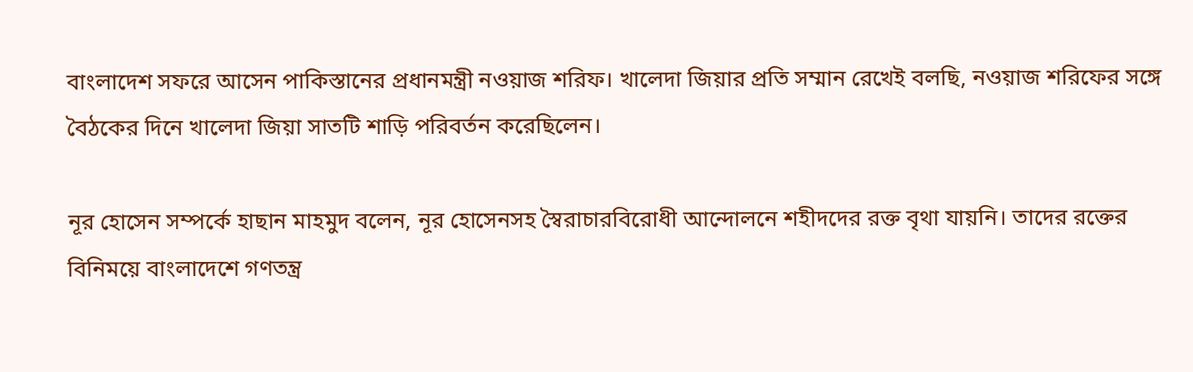বাংলাদেশ সফরে আসেন পাকিস্তানের প্রধানমন্ত্রী নওয়াজ শরিফ। খালেদা জিয়ার প্রতি সম্মান রেখেই বলছি, নওয়াজ শরিফের সঙ্গে বৈঠকের দিনে খালেদা জিয়া সাতটি শাড়ি পরিবর্তন করেছিলেন।

নূর হোসেন সম্পর্কে হাছান মাহমুদ বলেন, নূর হোসেনসহ স্বৈরাচারবিরোধী আন্দোলনে শহীদদের রক্ত বৃথা যায়নি। তাদের রক্তের বিনিময়ে বাংলাদেশে গণতন্ত্র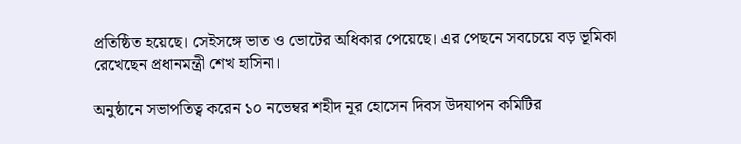প্রতিষ্ঠিত হয়েছে। সেইসঙ্গে ভাত ও ভোটের অধিকার পেয়েছে। এর পেছনে সবচেয়ে বড় ভূমিকা রেখেছেন প্রধানমন্ত্রী শেখ হাসিনা।

অনুষ্ঠানে সভাপতিত্ব করেন ১০ নভেম্বর শহীদ নূর হোসেন দিবস উদযাপন কমিটির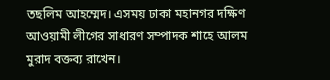তছলিম আহম্মেদ। এসময় ঢাকা মহানগর দক্ষিণ আওয়ামী লীগের সাধারণ সম্পাদক শাহে আলম মুরাদ বক্তব্য রাখেন।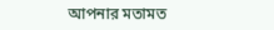আপনার মতামত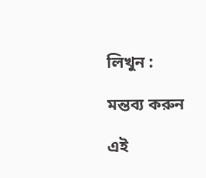লিখুন :

মন্তব্য করুন

এই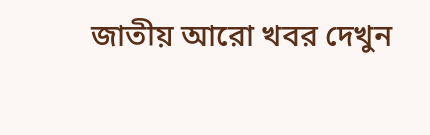জাতীয় আরো খবর দেখুন